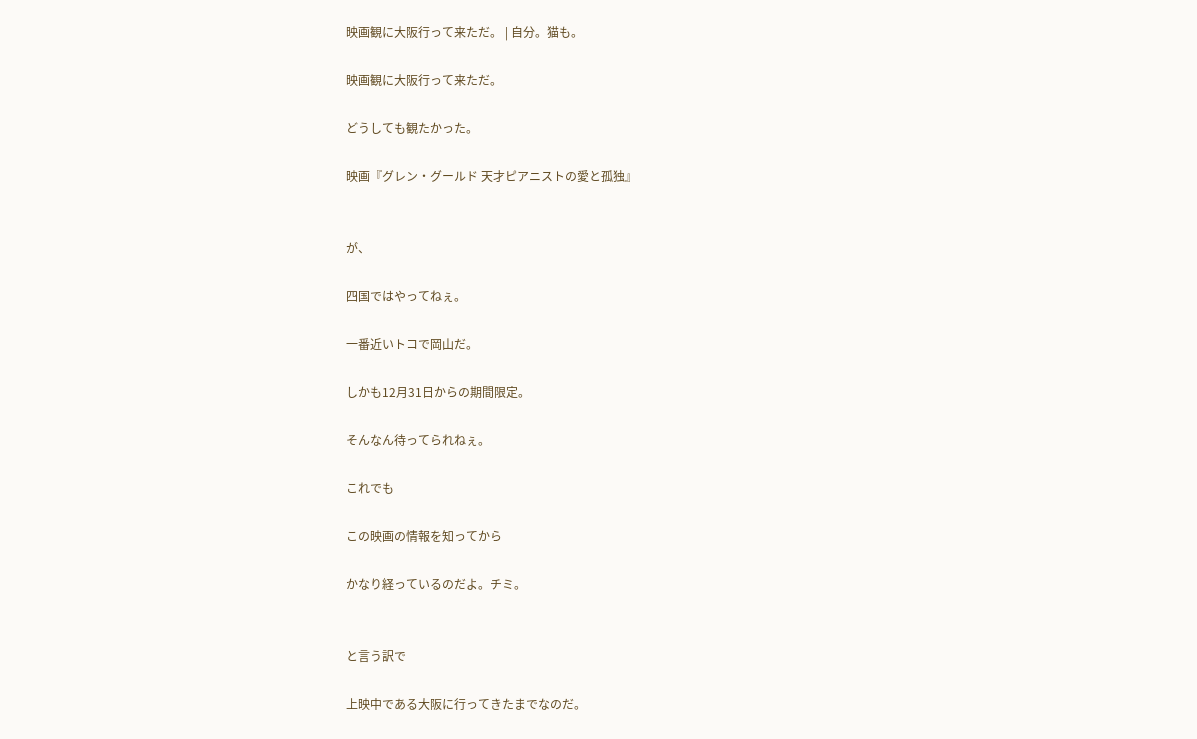映画観に大阪行って来ただ。 | 自分。猫も。

映画観に大阪行って来ただ。

どうしても観たかった。

映画『グレン・グールド 天才ピアニストの愛と孤独』


が、

四国ではやってねぇ。

一番近いトコで岡山だ。

しかも12月31日からの期間限定。

そんなん待ってられねぇ。

これでも

この映画の情報を知ってから

かなり経っているのだよ。チミ。


と言う訳で

上映中である大阪に行ってきたまでなのだ。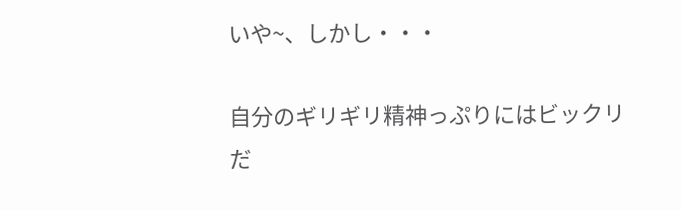いや~、しかし・・・

自分のギリギリ精神っぷりにはビックリだ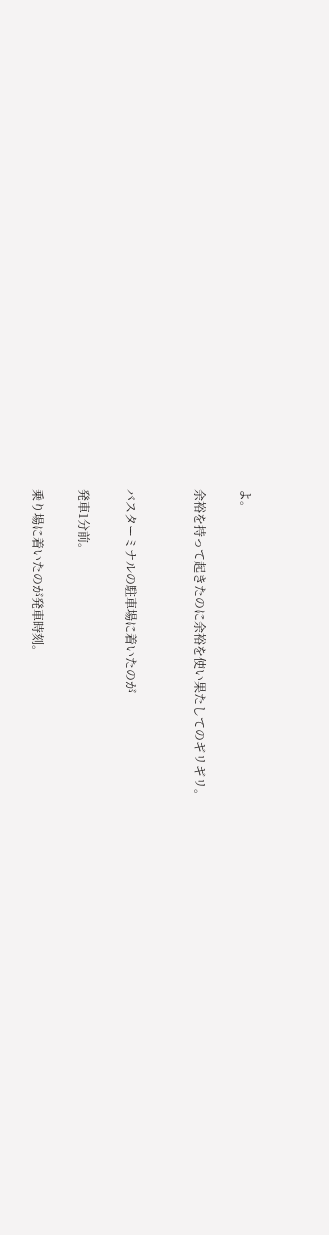よ。

余裕を持って起きたのに余裕を使い果たしてのギリギリ。


バスターミナルの駐車場に着いたのが

発車1分前。

乗り場に着いたのが発車時刻。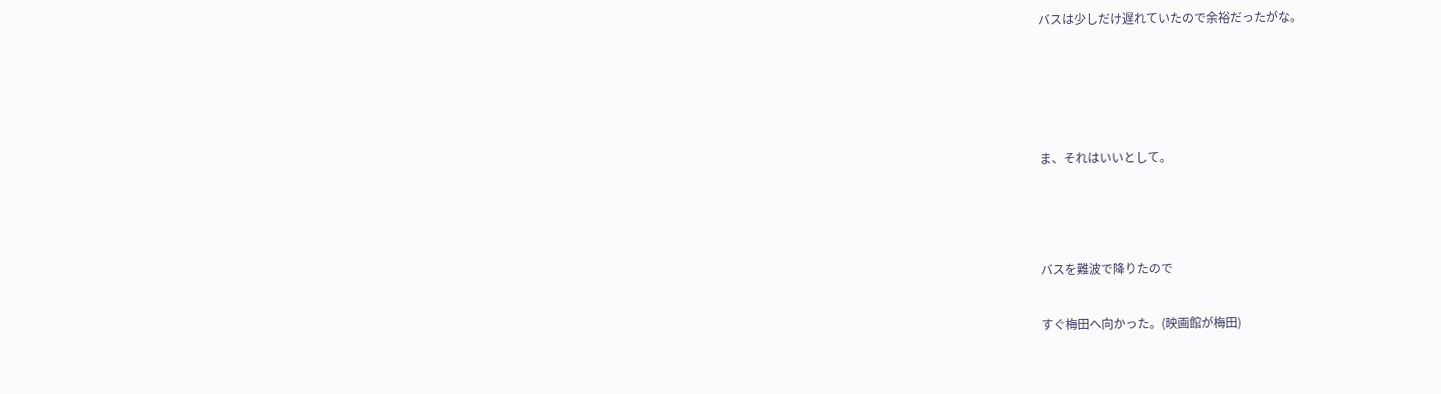バスは少しだけ遅れていたので余裕だったがな。




ま、それはいいとして。



バスを難波で降りたので

すぐ梅田へ向かった。(映画館が梅田)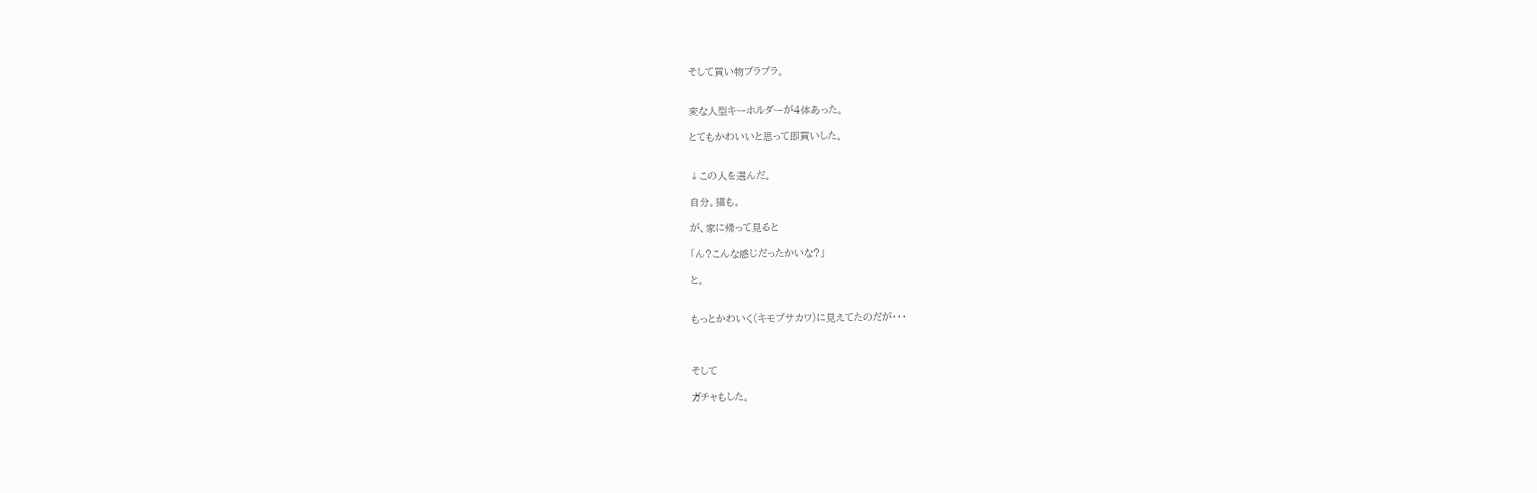そして買い物ブラブラ。


変な人型キーホルダーが4体あった。

とてもかわいいと思って即買いした。


↓この人を選んだ。

自分。猫も。

が、家に帰って見ると

「ん?こんな感じだったかいな?」

と。


もっとかわいく(キモブサカワ)に見えてたのだが・・・



そして

ガチャもした。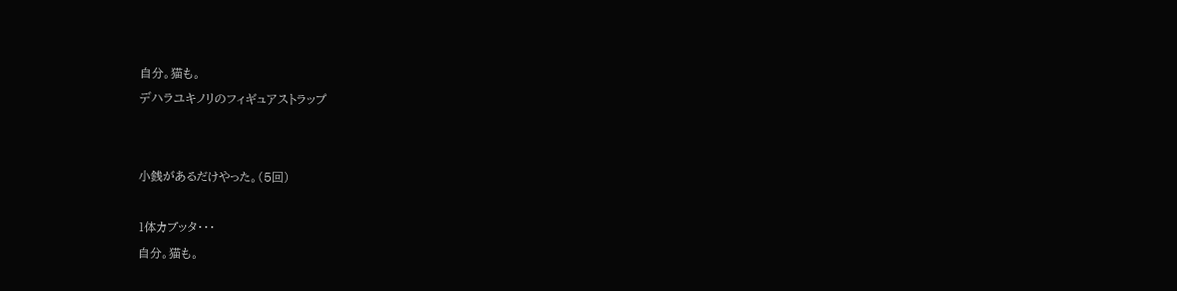自分。猫も。
デハラユキノリのフィギュアストラップ


小銭があるだけやった。(5回)

1体カブッタ・・・
自分。猫も。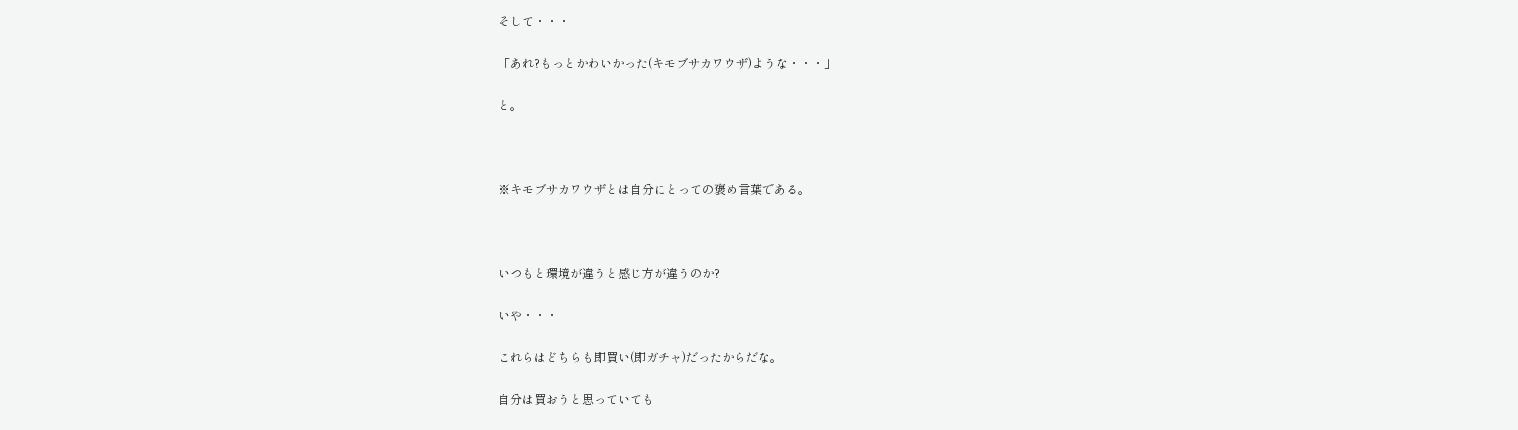そして・・・

「あれ?もっとかわいかった(キモブサカワウザ)ような・・・」

と。



※キモブサカワウザとは自分にとっての褒め言葉である。



いつもと環境が違うと感じ方が違うのか?

いや・・・

これらはどちらも即買い(即ガチャ)だったからだな。

自分は買おうと思っていても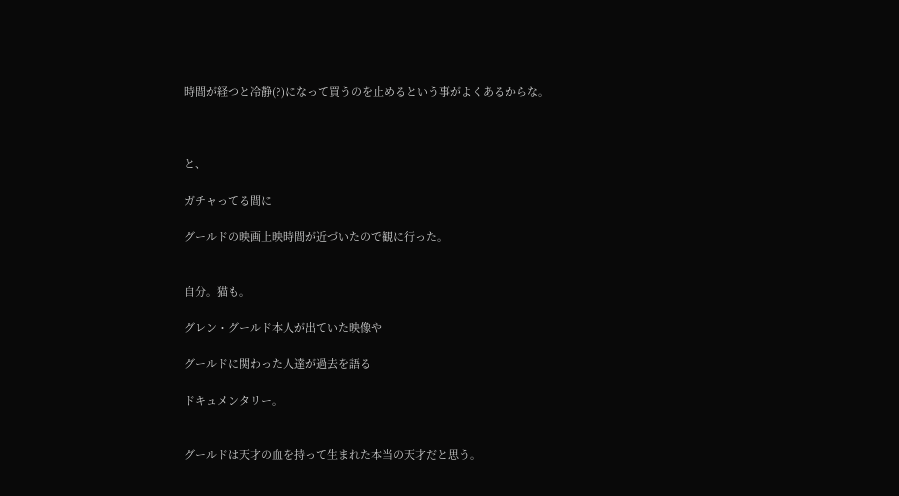時間が経つと冷静(?)になって買うのを止めるという事がよくあるからな。



と、

ガチャってる間に

グールドの映画上映時間が近づいたので観に行った。


自分。猫も。

グレン・グールド本人が出ていた映像や

グールドに関わった人達が過去を語る

ドキュメンタリー。


グールドは天才の血を持って生まれた本当の天才だと思う。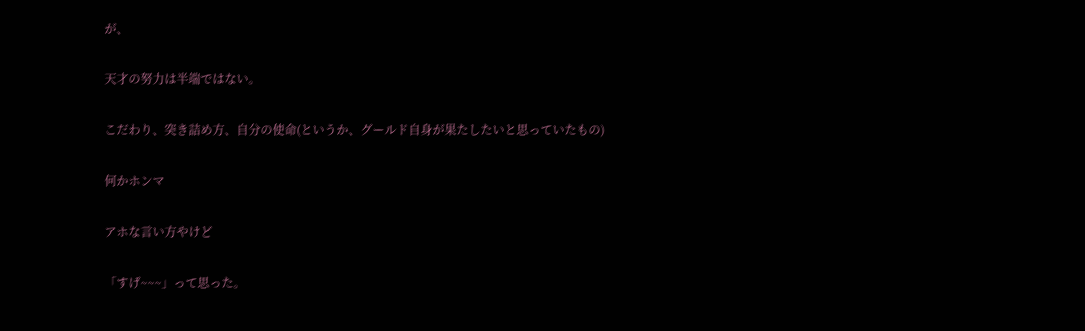が、

天才の努力は半端ではない。

こだわり、突き詰め方、自分の使命(というか、グールド自身が果たしたいと思っていたもの)

何かホンマ

アホな言い方やけど

「すげ~~~」って思った。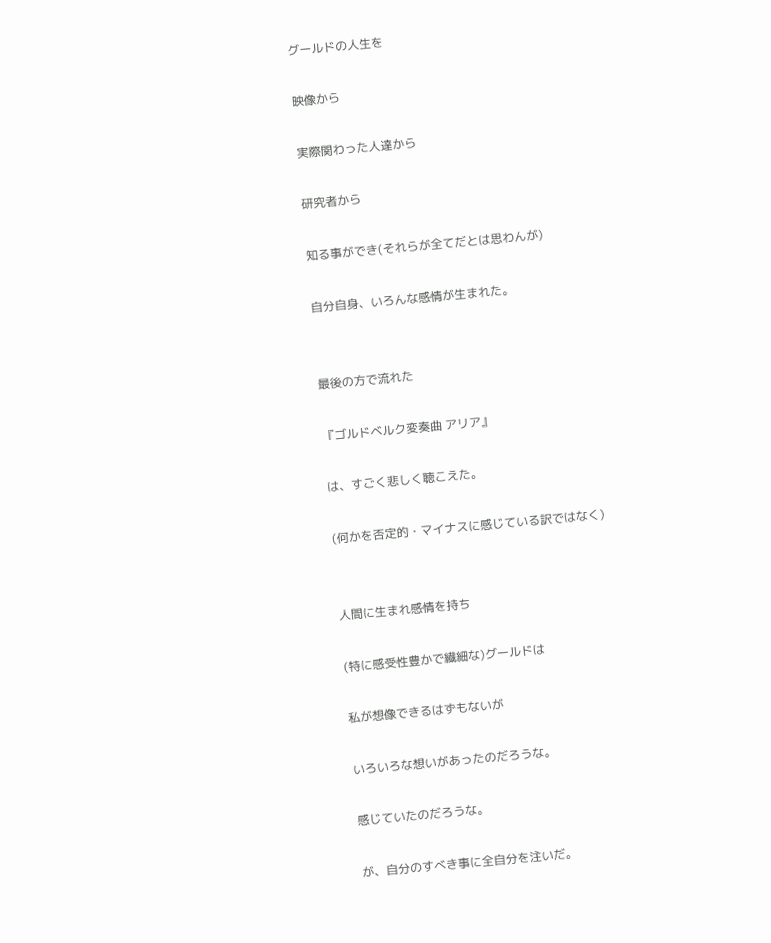グールドの人生を

映像から

実際関わった人達から

研究者から

知る事ができ(それらが全てだとは思わんが)

自分自身、いろんな感情が生まれた。


最後の方で流れた

『ゴルドベルク変奏曲 アリア』

は、すごく悲しく聴こえた。

(何かを否定的・マイナスに感じている訳ではなく)


人間に生まれ感情を持ち

(特に感受性豊かで繊細な)グールドは

私が想像できるはずもないが

いろいろな想いがあったのだろうな。

感じていたのだろうな。

が、自分のすべき事に全自分を注いだ。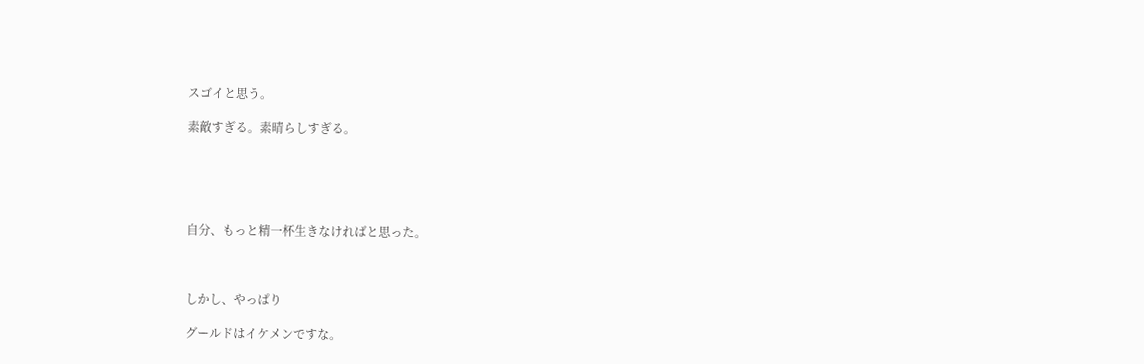スゴイと思う。

素敵すぎる。素晴らしすぎる。





自分、もっと精一杯生きなければと思った。



しかし、やっぱり

グールドはイケメンですな。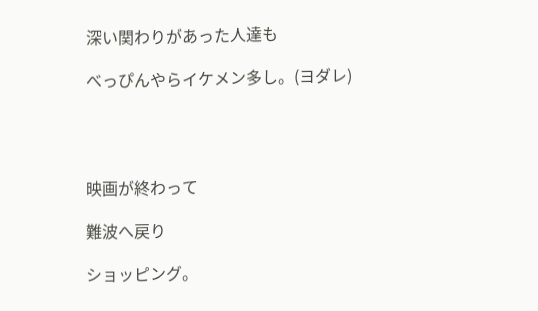深い関わりがあった人達も

べっぴんやらイケメン多し。(ヨダレ)




映画が終わって

難波へ戻り

ショッピング。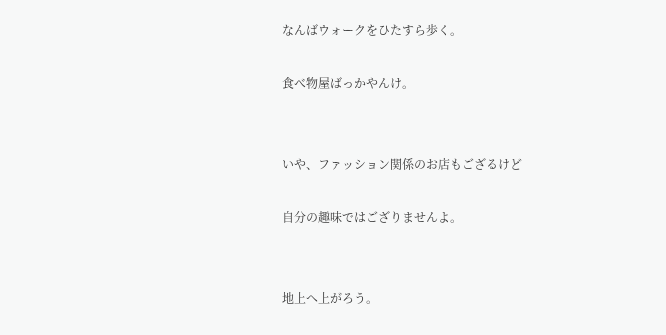なんばウォークをひたすら歩く。

食べ物屋ばっかやんけ。


いや、ファッション関係のお店もござるけど

自分の趣味ではござりませんよ。


地上へ上がろう。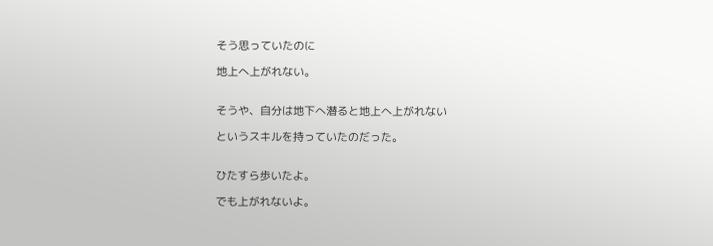そう思っていたのに

地上へ上がれない。


そうや、自分は地下へ潜ると地上へ上がれない

というスキルを持っていたのだった。


ひたすら歩いたよ。

でも上がれないよ。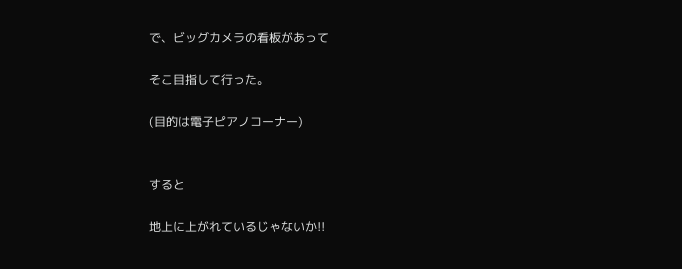で、ビッグカメラの看板があって

そこ目指して行った。

(目的は電子ピアノコーナー)


すると

地上に上がれているじゃないか!!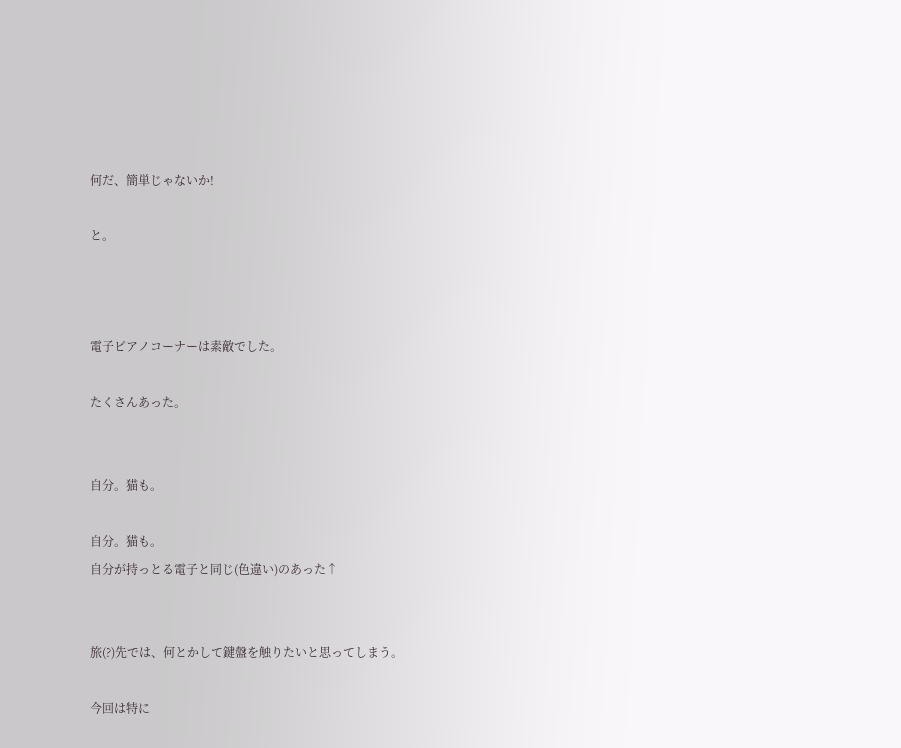何だ、簡単じゃないか!

と。



電子ピアノコーナーは素敵でした。

たくさんあった。


自分。猫も。

自分。猫も。
自分が持っとる電子と同じ(色違い)のあった↑


旅(?)先では、何とかして鍵盤を触りたいと思ってしまう。

今回は特に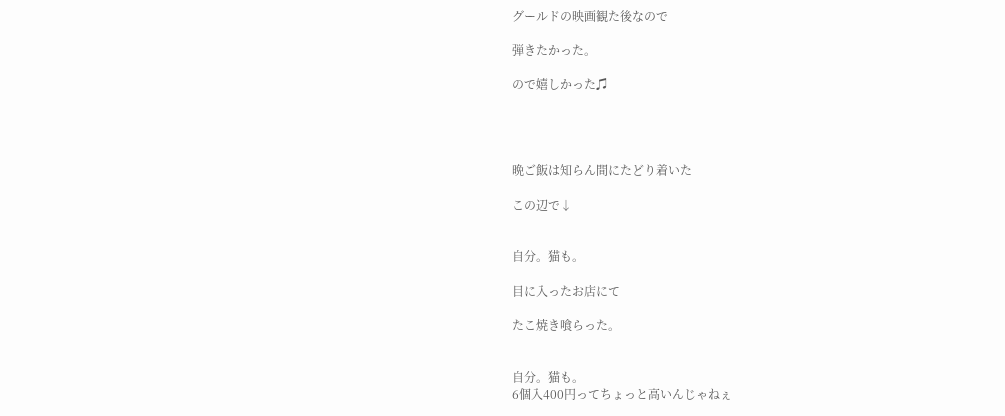グールドの映画観た後なので

弾きたかった。

ので嬉しかった♫




晩ご飯は知らん間にたどり着いた

この辺で↓


自分。猫も。

目に入ったお店にて

たこ焼き喰らった。


自分。猫も。
6個入400円ってちょっと高いんじゃねぇ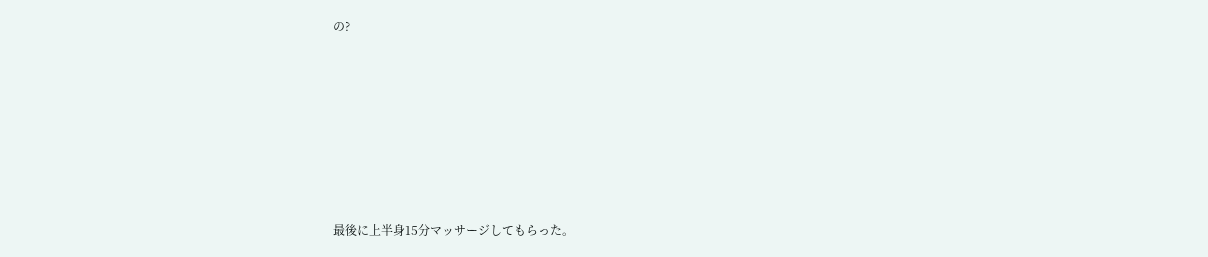の?







最後に上半身15分マッサージしてもらった。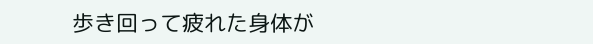歩き回って疲れた身体が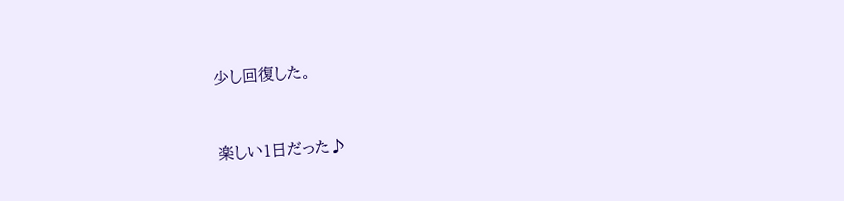少し回復した。



楽しい1日だった♪